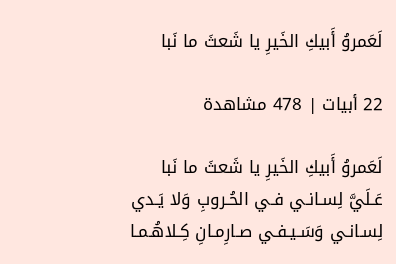لَعَمروُ أَبيكِ الخَيرِ يا شَعثَ ما نَبا

22 أبيات | 478 مشاهدة

لَعَمروُ أَبيكِ الخَيرِ يا شَعثَ ما نَبا
عَـلَيَّ لِسـانـي فـي الحُـروبِ وَلا يَـدي
لِسـانـي وَسَـيـفـي صـارِمـانِ كِـلاهُـمـا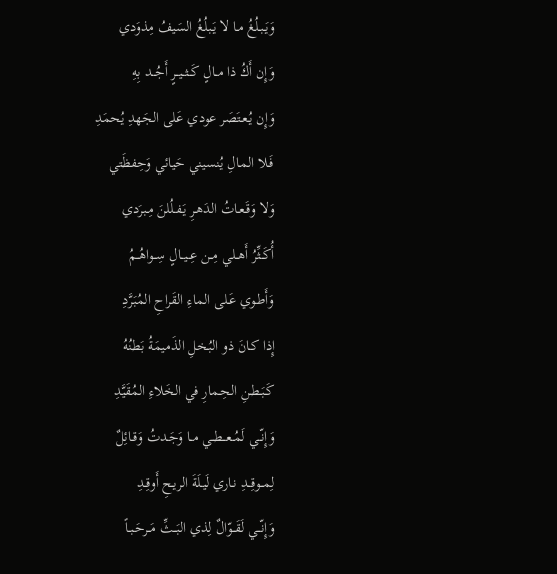وَيَـبـلُغُ مـا لا يَـبلُغُ السَيفُ مِذوَدي
وَإِن أَكُ ذا مــالٍ كَــثــيــرٍ أَجُــد بِهِ
وَإِن يُـعـتَصَر عودي عَلى الجَهدِ يُحمَدِ
فَـلا المـالِ يُنسيني حَيائي وَحِفظَتي
وَلا وَقَـعـاتُ الدَهـرِ يَـفـلُلنَ مِـبرَدي
أُكَــثِّرُ أَهــلي مِــن عِــيــالٍ سِــواهُــمُ
وَأَطـوي عَـلى الماءِ القَراحِ المُبَرَّدِ
إِذا كـانَ ذو البُـخلِ الذَميمَةُ بَطنُهُ
كَـبَـطـنِ الحِـمارِ في الخَلاءِ المُقَيَّدِ
وَإِنّــي لَمُــعــطــي مــا وَجَـدتُ وَقـائِلٌ
لِمــوقِــدِ نـاري لَيـلَةَ الريـحِ أَوقِـدِ
وَإِنّــي لَقَــوّالٌ لِذي البَــثِّ مَــرحَـبـاً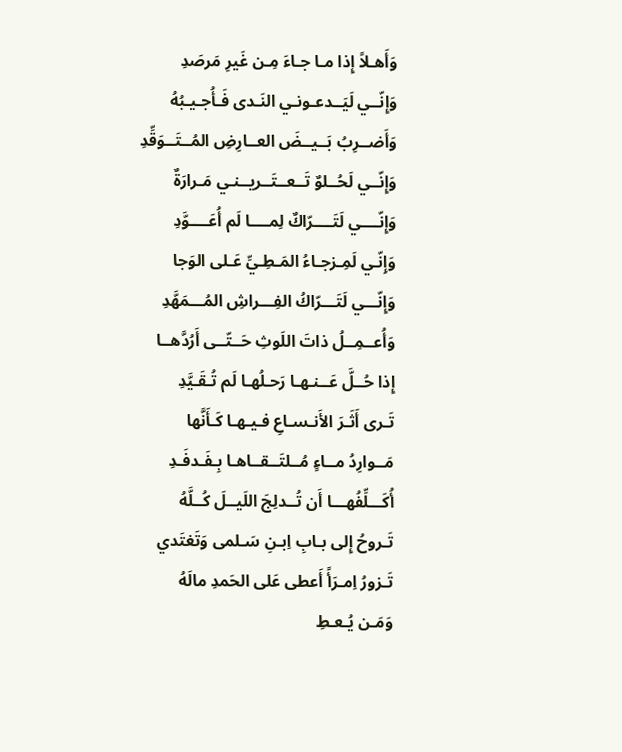وَأَهـلاً إِذا مـا جـاءَ مِـن غَيرِ مَرصَدِ
وَإِنّــي لَيَــدعـونـي النَـدى فَـأُجـيـبُهُ
وَأَضــرِبُ بَــيــضَ العــارِضِ المُــتَــوَقِّدِ
وَإِنّــي لَحُــلوٌ تَــعــتَــريــنـي مَـرارَةٌ
وَإِنّــــي لَتَــــرّاكٌ لِمــــا لَم أُعَــــوَّدِ
وَإِنّـي لَمِـزجـاءُ المَـطِـيِّ عَـلى الوَجا
وَإِنّـــي لَتَـــرّاكُ الفِـــراشِ المُـــمَهَّدِ
وَأُعــمِــلُ ذاتَ اللَوثِ حَــتّــى أَرُدَّهــا
إِذا حُــلَّ عَــنـهـا رَحـلُهـا لَم تُـقَـيَّدِ
تَـرى أَثَـرَ الأَنـسـاعِ فـيـهـا كَـأَنَّها
مَــوارِدُ مــاءٍ مُــلتَــقــاهـا بِـفَـدفَـدِ
أُكَـــلِّفُهـــا أَن تُــدلِجَ اللَيــلَ كُــلَّهُ
تَـروحُ إِلى بـابِ اِبـنِ سَـلمى وَتَغتَدي
تَـزورُ اِمـرَأً أَعطى عَلى الحَمدِ مالَهُ
وَمَـن يُـعـطِ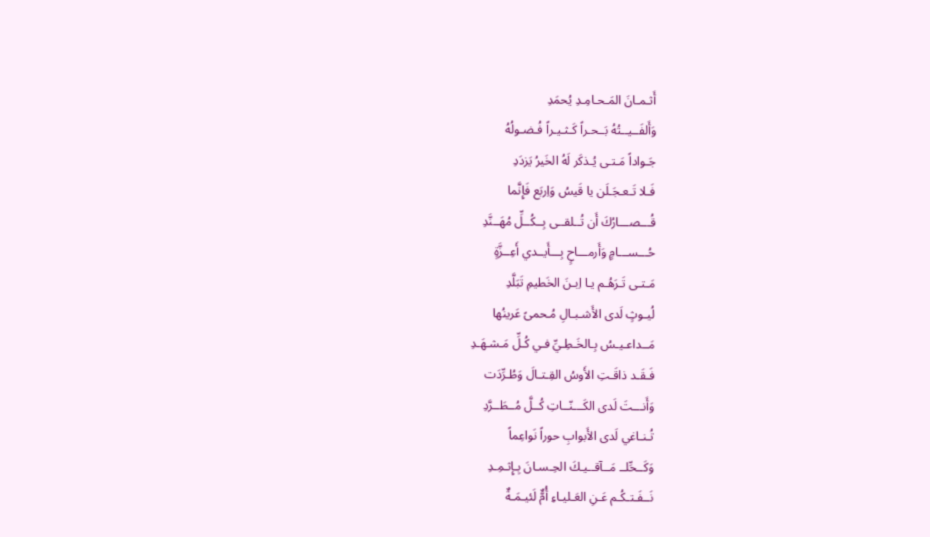أَثـمـانَ المَـحـامِـدِ يُحمَدِ
وَأَلفَــيــتُهُ بَــحـراً كَـثـيـراً فُـضـولُهُ
جَـواداً مَـتـى يُـذكَر لَهُ الخَيرُ يَزدَدِ
فَـلا تَـعـجَـلَن يا قَيسُ وَاِربَع فَإِنَّما
قُـــصـــارُكَ أَن تُــلقــى بِــكُــلِّ مُهَــنَّدِ
حُـــســـامٍ وَأَرمـــاحٍ بِـــأَيــدي أَعِــزَّةٍ
مَـتـى تَـرَهُـم يـا اِبـنَ الخَطيمِ تَبَلَّدِ
لُيـوثٍ لَدى الأَشـبـالِ مُـحمىً عَرينُها
مَــداعـيـسُ بِـالخَـطِـيِّ فـي كُـلِّ مَـشـهَـدِ
فَـقَـد ذاقَـتِ الأَوسُ القِـتـالَ وَطُـرِّدَت
وَأَنـــتَ لَدى الكَـــنّــاتِ كُــلَّ مُــطَــرَّدِ
تُـنـاغي لَدى الأَبوابِ حوراً نَواعِماً
وَكَــحِّلــ مَــآقــيـكَ الحِـسـانَ بِـإِثـمِـدِ
نَــفَـتـكُـم عَـنِ العَـليـاءِ أُمٌّ لَئيـمَـةٌ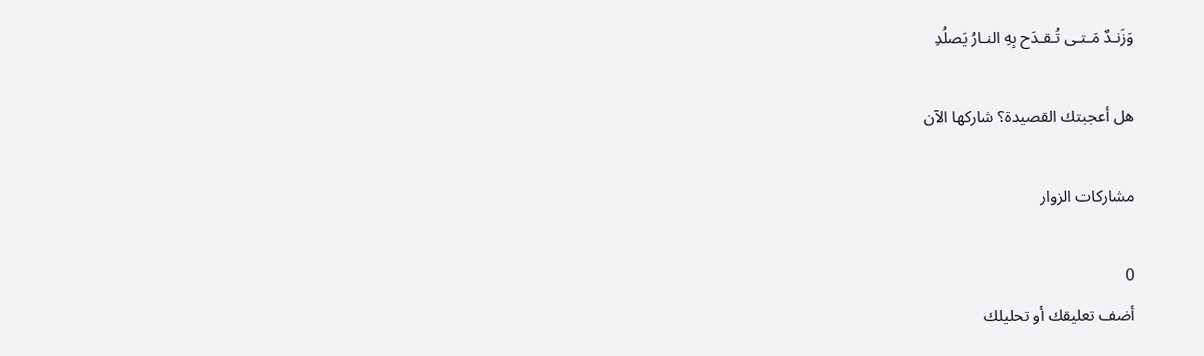وَزَنـدٌ مَـتـى تُـقـدَح بِهِ النـارُ يَصلُدِ

هل أعجبتك القصيدة؟ شاركها الآن

مشاركات الزوار

0
أضف تعليقك أو تحليلك